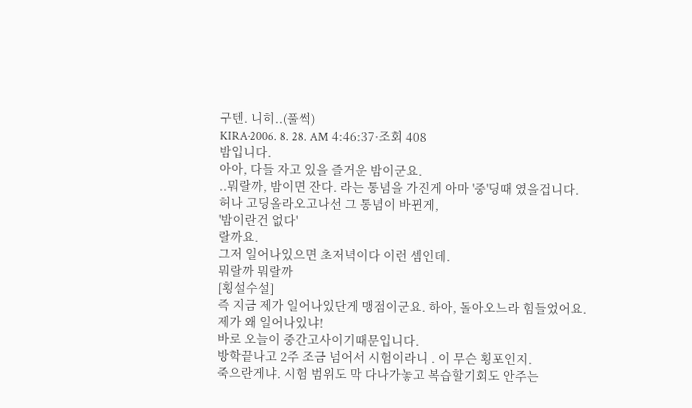구텐. 니히..(풀썩)
KIRA·2006. 8. 28. AM 4:46:37·조회 408
밤입니다.
아아, 다들 자고 있을 즐거운 밤이군요.
..뭐랄까, 밤이면 잔다. 라는 통념을 가진게 아마 '중'딩때 였을겁니다.
허나 고딩올라오고나선 그 통념이 바뀐게,
'밤이란건 없다'
랄까요.
그저 일어나있으면 초저녁이다 이런 셈인데.
뭐랄까 뭐랄까
[횡설수설]
즉 지금 제가 일어나있단게 맹점이군요. 하아, 돌아오느라 힘들었어요.
제가 왜 일어나있냐!
바로 오늘이 중간고사이기때문입니다.
방학끝나고 2주 조금 넘어서 시험이라니 . 이 무슨 횡포인지.
죽으란게냐. 시험 범위도 막 다나가놓고 복습할기회도 안주는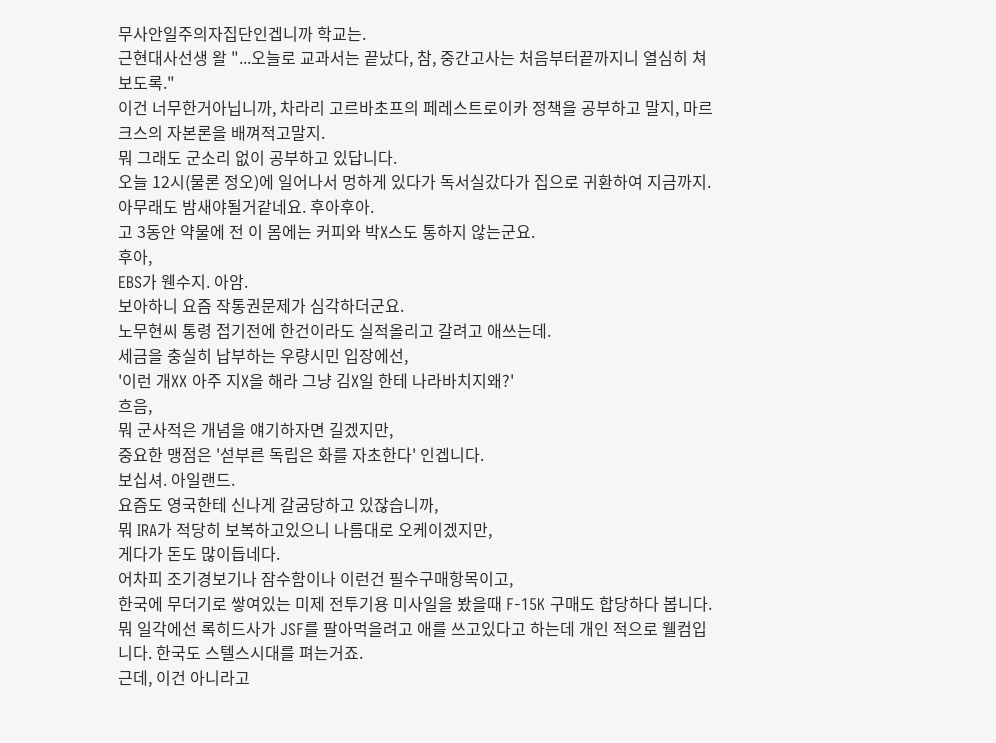무사안일주의자집단인겝니까 학교는.
근현대사선생 왈 "...오늘로 교과서는 끝났다, 참, 중간고사는 처음부터끝까지니 열심히 쳐보도록."
이건 너무한거아닙니까, 차라리 고르바초프의 페레스트로이카 정책을 공부하고 말지, 마르크스의 자본론을 배껴적고말지.
뭐 그래도 군소리 없이 공부하고 있답니다.
오늘 12시(물론 정오)에 일어나서 멍하게 있다가 독서실갔다가 집으로 귀환하여 지금까지.
아무래도 밤새야될거같네요. 후아후아.
고 3동안 약물에 전 이 몸에는 커피와 박X스도 통하지 않는군요.
후아,
EBS가 웬수지. 아암.
보아하니 요즘 작통권문제가 심각하더군요.
노무현씨 통령 접기전에 한건이라도 실적올리고 갈려고 애쓰는데.
세금을 충실히 납부하는 우량시민 입장에선,
'이런 개XX 아주 지X을 해라 그냥 김X일 한테 나라바치지왜?'
흐음,
뭐 군사적은 개념을 얘기하자면 길겠지만,
중요한 맹점은 '섣부른 독립은 화를 자초한다' 인겝니다.
보십셔. 아일랜드.
요즘도 영국한테 신나게 갈굼당하고 있잖습니까,
뭐 IRA가 적당히 보복하고있으니 나름대로 오케이겠지만,
게다가 돈도 많이듭네다.
어차피 조기경보기나 잠수함이나 이런건 필수구매항목이고,
한국에 무더기로 쌓여있는 미제 전투기용 미사일을 봤을때 F-15K 구매도 합당하다 봅니다. 뭐 일각에선 록히드사가 JSF를 팔아먹을려고 애를 쓰고있다고 하는데 개인 적으로 웰컴입니다. 한국도 스텔스시대를 펴는거죠.
근데, 이건 아니라고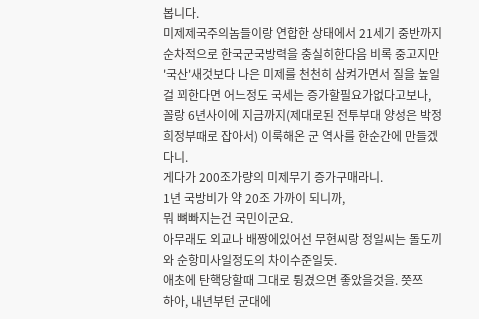봅니다.
미제제국주의놈들이랑 연합한 상태에서 21세기 중반까지 순차적으로 한국군국방력을 충실히한다음 비록 중고지만 '국산'새것보다 나은 미제를 천천히 삼켜가면서 질을 높일걸 꾀한다면 어느정도 국세는 증가할필요가없다고보나,
꼴랑 6년사이에 지금까지(제대로된 전투부대 양성은 박정희정부때로 잡아서) 이룩해온 군 역사를 한순간에 만들겠다니.
게다가 200조가량의 미제무기 증가구매라니.
1년 국방비가 약 20조 가까이 되니까,
뭐 뼈빠지는건 국민이군요.
아무래도 외교나 배짱에있어선 무현씨랑 정일씨는 돌도끼와 순항미사일정도의 차이수준일듯.
애초에 탄핵당할때 그대로 튕겼으면 좋았을것을. 쯧쯔
하아, 내년부턴 군대에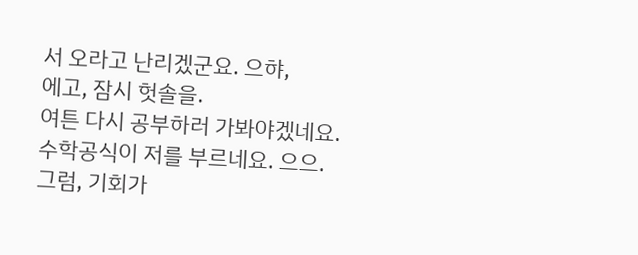서 오라고 난리겠군요. 으햐,
에고, 잠시 헛솔을.
여튼 다시 공부하러 가봐야겠네요. 수학공식이 저를 부르네요. 으으.
그럼, 기회가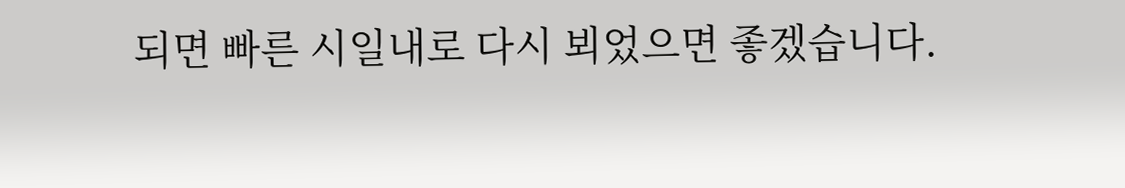되면 빠른 시일내로 다시 뵈었으면 좋겠습니다.